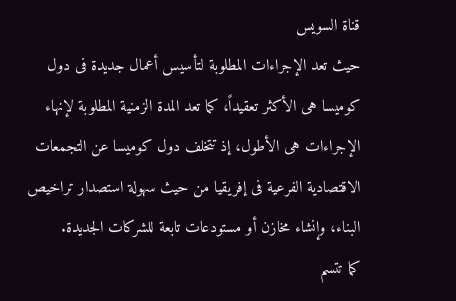قناة السويس
حيث تعد الإجراءات المطلوبة لتأسيس أعمال جديدة فى دول كوميسا هى الأكثر تعقيداً، كما تعد المدة الزمنية المطلوبة لإنهاء الإجراءات هى الأطول، إذ تتخلف دول كوميسا عن التجمعات الاقتصادية الفرعية فى إفريقيا من حيث سهولة استصدار تراخيص البناء، وإنشاء مخازن أو مستودعات تابعة للشركات الجديدة.
كما تتسم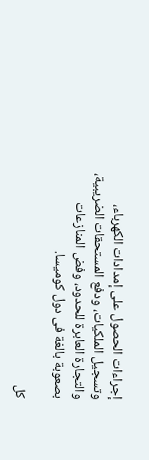إجراءات الحصول على إمدادات الكهرباء، وتسجيل الملكيات، ودفع المستحقات الضريبية، والتجارة العابرة للحدود، وفض المنازعات بصعوبة بالغة فى دول كوميسا.

كل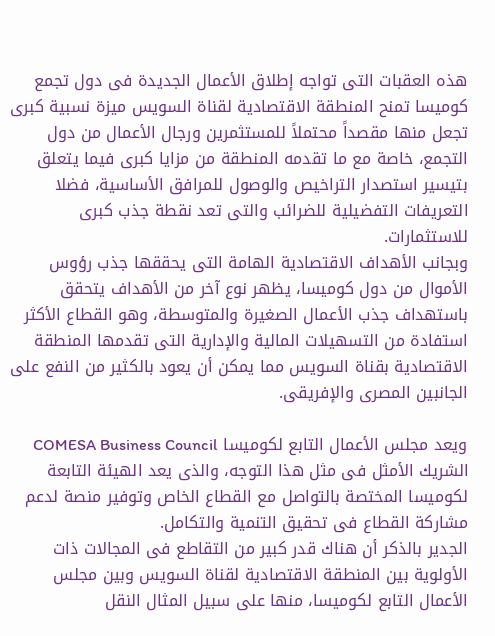هذه العقبات التى تواجه إطلاق الأعمال الجديدة فى دول تجمع كوميسا تمنح المنطقة الاقتصادية لقناة السويس ميزة نسبية كبرى تجعل منها مقصداً محتملاً للمستثمرين ورجال الأعمال من دول التجمع، خاصة مع ما تقدمه المنطقة من مزايا كبرى فيما يتعلق بتيسير استصدار التراخيص والوصول للمرافق الأساسية، فضلا التعريفات التفضيلية للضرائب والتى تعد نقطة جذب كبرى للاستثمارات.
وبجانب الأهداف الاقتصادية الهامة التى يحققها جذب رؤوس الأموال من دول كوميسا، يظهر نوع آخر من الأهداف يتحقق باستهداف جذب الأعمال الصغيرة والمتوسطة، وهو القطاع الأكثر استفادة من التسهيلات المالية والإدارية التى تقدمها المنطقة الاقتصادية بقناة السويس مما يمكن أن يعود بالكثير من النفع على الجانبين المصرى والإفريقى.

ويعد مجلس الأعمال التابع لكوميسا COMESA Business Council الشريك الأمثل فى مثل هذا التوجه، والذى يعد الهيئة التابعة لكوميسا المختصة بالتواصل مع القطاع الخاص وتوفير منصة لدعم مشاركة القطاع فى تحقيق التنمية والتكامل.
الجدير بالذكر أن هناك قدر كبير من التقاطع فى المجالات ذات الأولوية بين المنطقة الاقتصادية لقناة السويس وبين مجلس الأعمال التابع لكوميسا، منها على سبيل المثال النقل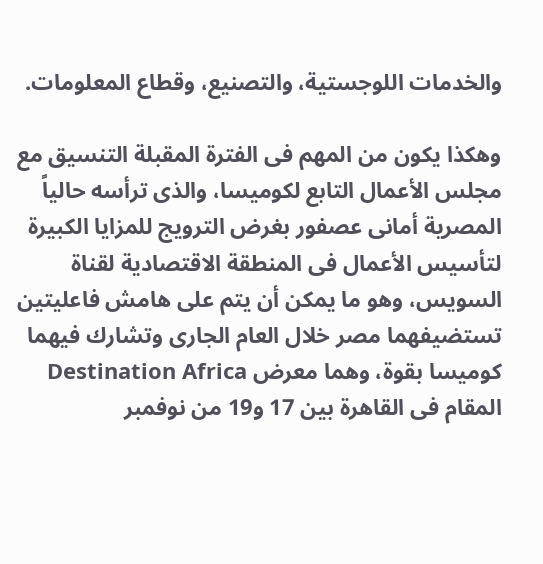والخدمات اللوجستية، والتصنيع، وقطاع المعلومات.

وهكذا يكون من المهم فى الفترة المقبلة التنسيق مع مجلس الأعمال التابع لكوميسا، والذى ترأسه حالياً المصرية أمانى عصفور بغرض الترويج للمزايا الكبيرة لتأسيس الأعمال فى المنطقة الاقتصادية لقناة السويس، وهو ما يمكن أن يتم على هامش فاعليتين تستضيفهما مصر خلال العام الجارى وتشارك فيهما كوميسا بقوة، وهما معرض Destination Africa المقام فى القاهرة بين 17 و19 من نوفمبر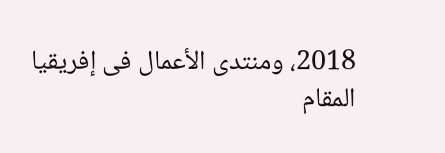2018، ومنتدى الأعمال فى إفريقيا المقام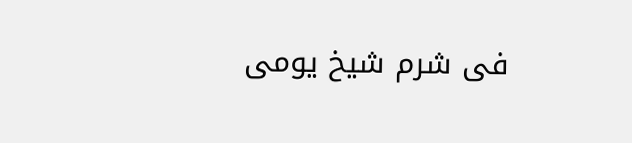فى شرم شيخ يومى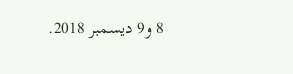8 و9 ديسمبر 2018.